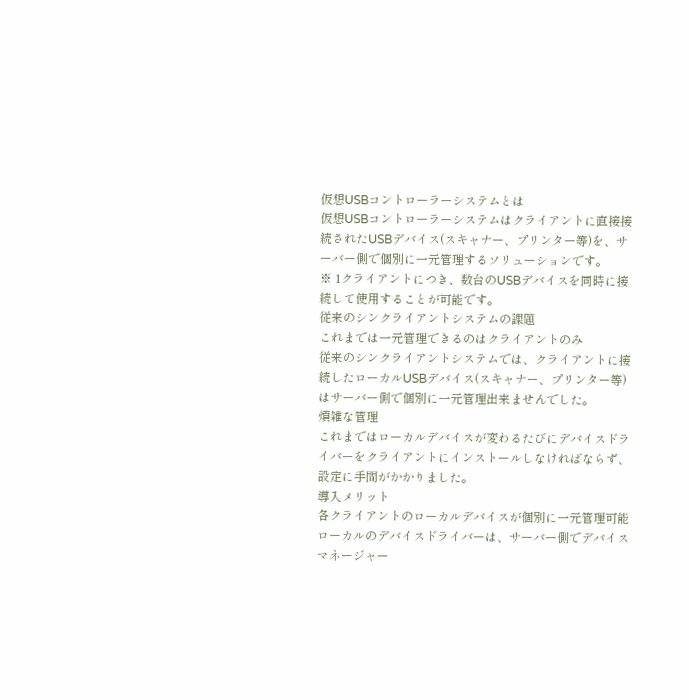仮想USBコントローラーシステムとは
仮想USBコントローラーシステムはクライアントに直接接続されたUSBデバイス(スキャナー、プリンター等)を、サーバー側で個別に一元管理するソリューションです。
※ 1クライアントにつき、数台のUSBデバイスを同時に接続して使用することが可能です。
従来のシンクライアントシステムの課題
これまでは一元管理できるのはクライアントのみ
従来のシンクライアントシステムでは、クライアントに接続したローカルUSBデバイス(スキャナー、プリンター等)はサーバー側で個別に一元管理出来ませんでした。
煩雑な管理
これまではローカルデバイスが変わるたびにデバイスドライバーをクライアントにインストールしなければならず、設定に手間がかかりました。
導入メリット
各クライアントのローカルデバイスが個別に一元管理可能
ローカルのデバイスドライバーは、サーバー側でデバイスマネージャー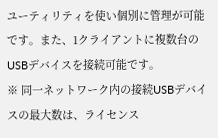ユーティリティを使い個別に管理が可能です。また、1クライアントに複数台のUSBデバイスを接続可能です。
※ 同一ネットワーク内の接続USBデバイスの最大数は、ライセンス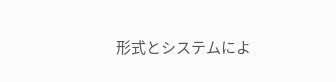形式とシステムによ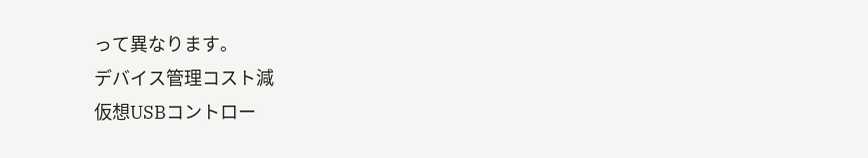って異なります。
デバイス管理コスト減
仮想USBコントロー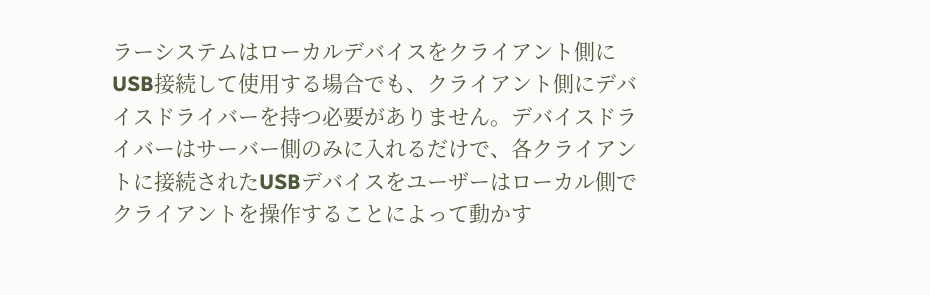ラーシステムはローカルデバイスをクライアント側にUSB接続して使用する場合でも、クライアント側にデバイスドライバーを持つ必要がありません。デバイスドライバーはサーバー側のみに入れるだけで、各クライアントに接続されたUSBデバイスをユーザーはローカル側でクライアントを操作することによって動かす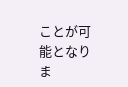ことが可能となりま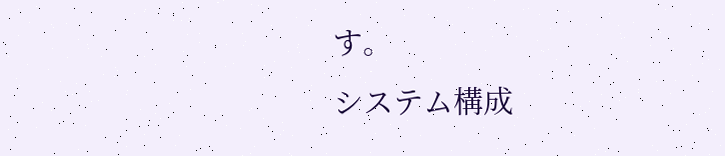す。
システム構成